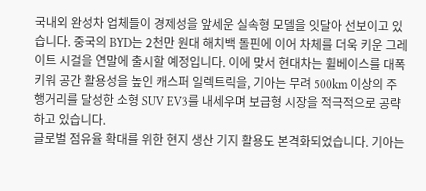국내외 완성차 업체들이 경제성을 앞세운 실속형 모델을 잇달아 선보이고 있습니다. 중국의 BYD는 2천만 원대 해치백 돌핀에 이어 차체를 더욱 키운 그레이트 시걸을 연말에 출시할 예정입니다. 이에 맞서 현대차는 휠베이스를 대폭 키워 공간 활용성을 높인 캐스퍼 일렉트릭을, 기아는 무려 500km 이상의 주행거리를 달성한 소형 SUV EV3를 내세우며 보급형 시장을 적극적으로 공략하고 있습니다.
글로벌 점유율 확대를 위한 현지 생산 기지 활용도 본격화되었습니다. 기아는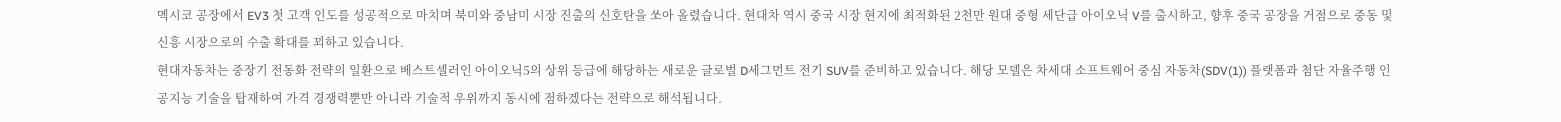멕시코 공장에서 EV3 첫 고객 인도를 성공적으로 마치며 북미와 중남미 시장 진출의 신호탄을 쏘아 올렸습니다. 현대차 역시 중국 시장 현지에 최적화된 2천만 원대 중형 세단급 아이오닉 V를 출시하고, 향후 중국 공장을 거점으로 중동 및 신흥 시장으로의 수출 확대를 꾀하고 있습니다.
현대자동차는 중장기 전동화 전략의 일환으로 베스트셀러인 아이오닉5의 상위 등급에 해당하는 새로운 글로벌 D세그먼트 전기 SUV를 준비하고 있습니다. 해당 모델은 차세대 소프트웨어 중심 자동차(SDV(1)) 플랫폼과 첨단 자율주행 인공지능 기술을 탑재하여 가격 경쟁력뿐만 아니라 기술적 우위까지 동시에 점하겠다는 전략으로 해석됩니다.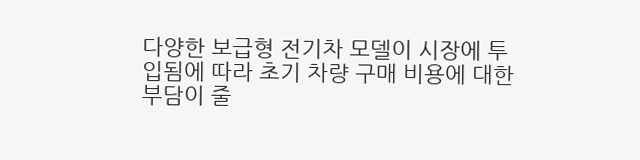다양한 보급형 전기차 모델이 시장에 투입됨에 따라 초기 차량 구매 비용에 대한 부담이 줄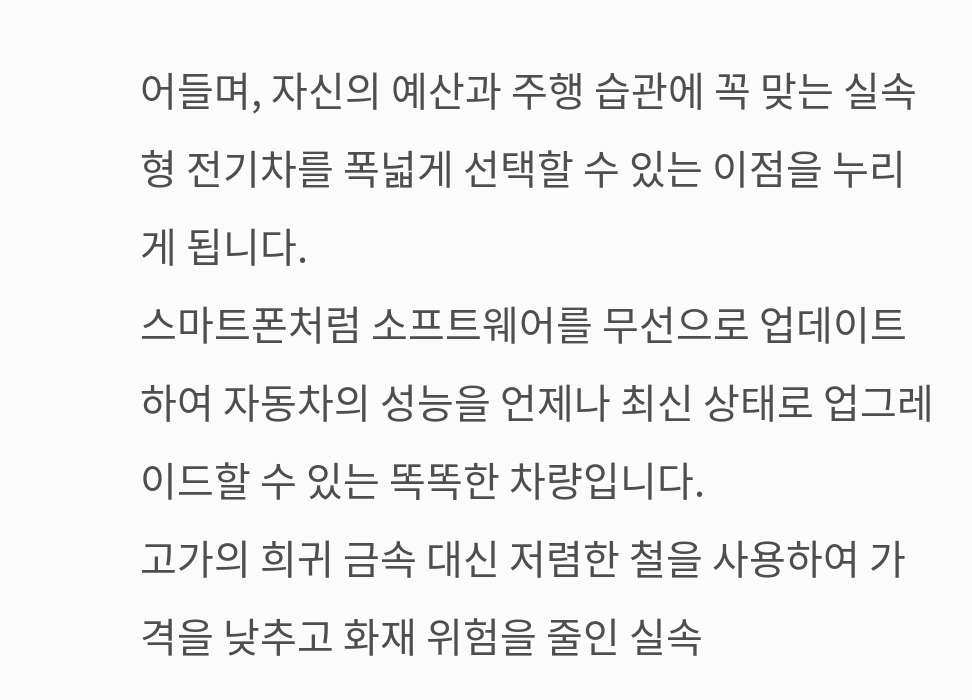어들며, 자신의 예산과 주행 습관에 꼭 맞는 실속형 전기차를 폭넓게 선택할 수 있는 이점을 누리게 됩니다.
스마트폰처럼 소프트웨어를 무선으로 업데이트하여 자동차의 성능을 언제나 최신 상태로 업그레이드할 수 있는 똑똑한 차량입니다.
고가의 희귀 금속 대신 저렴한 철을 사용하여 가격을 낮추고 화재 위험을 줄인 실속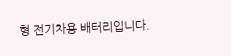형 전기차용 배터리입니다.